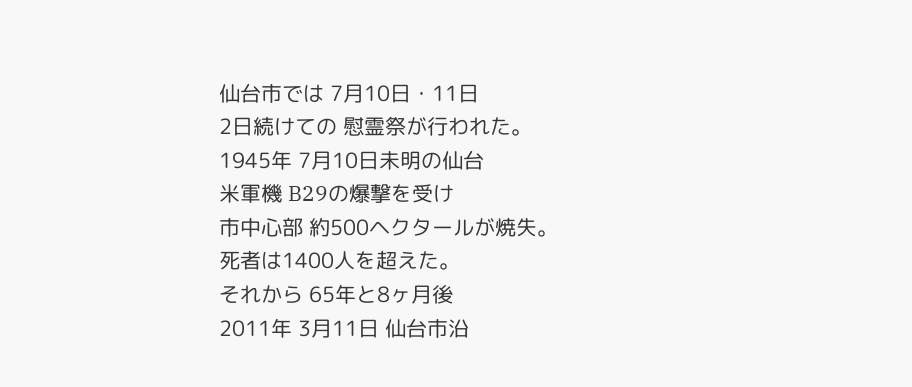仙台市では 7月10日・11日
2日続けての 慰霊祭が行われた。
1945年 7月10日未明の仙台
米軍機 B29の爆撃を受け
市中心部 約500ヘクタールが焼失。
死者は1400人を超えた。
それから 65年と8ヶ月後
2011年 3月11日 仙台市沿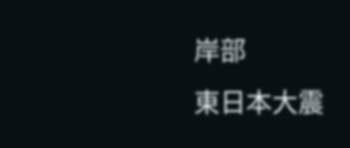岸部
東日本大震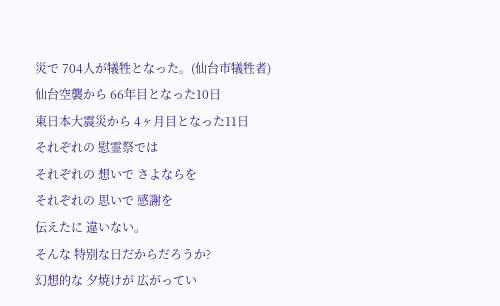災で 704人が犠牲となった。(仙台市犠牲者)
仙台空襲から 66年目となった10日
東日本大震災から 4ヶ月目となった11日
それぞれの 慰霊祭では
それぞれの 想いで さよならを
それぞれの 思いで 感謝を
伝えたに 違いない。
そんな 特別な日だからだろうか?
幻想的な 夕焼けが 広がってい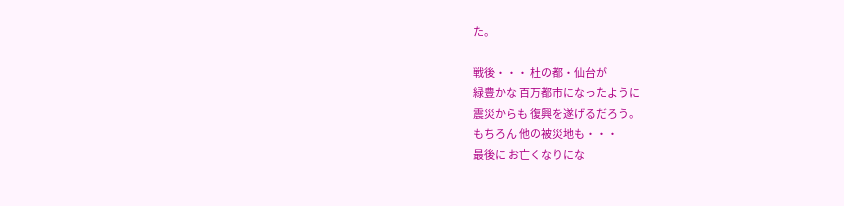た。

戦後・・・ 杜の都・仙台が
緑豊かな 百万都市になったように
震災からも 復興を遂げるだろう。
もちろん 他の被災地も・・・
最後に お亡くなりにな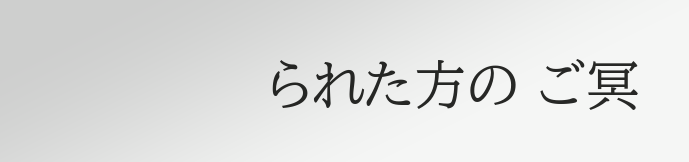られた方の ご冥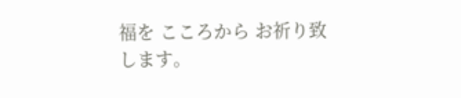福を こころから お祈り致します。